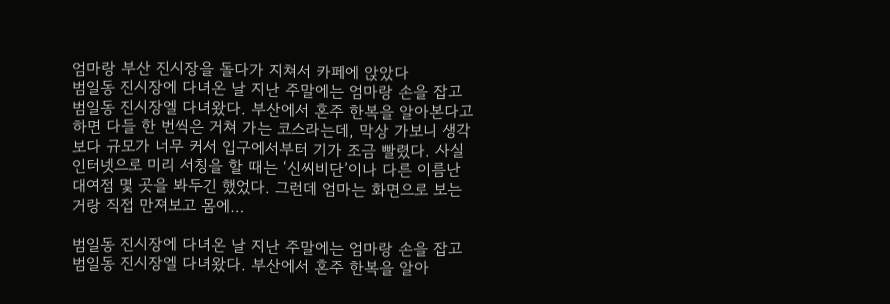엄마랑 부산 진시장을 돌다가 지쳐서 카페에 앉았다
범일동 진시장에 다녀온 날 지난 주말에는 엄마랑 손을 잡고 범일동 진시장엘 다녀왔다. 부산에서 혼주 한복을 알아본다고 하면 다들 한 번씩은 거쳐 가는 코스라는데, 막상 가보니 생각보다 규모가 너무 커서 입구에서부터 기가 조금 빨렸다. 사실 인터넷으로 미리 서칭을 할 때는 ‘신씨비단’이나 다른 이름난 대여점 몇 곳을 봐두긴 했었다. 그런데 엄마는 화면으로 보는 거랑 직접 만져보고 몸에…

범일동 진시장에 다녀온 날 지난 주말에는 엄마랑 손을 잡고 범일동 진시장엘 다녀왔다. 부산에서 혼주 한복을 알아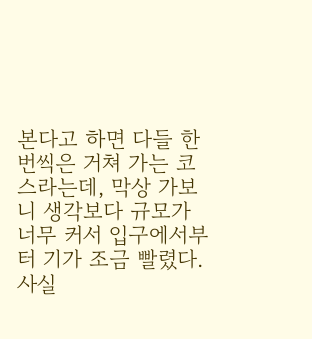본다고 하면 다들 한 번씩은 거쳐 가는 코스라는데, 막상 가보니 생각보다 규모가 너무 커서 입구에서부터 기가 조금 빨렸다. 사실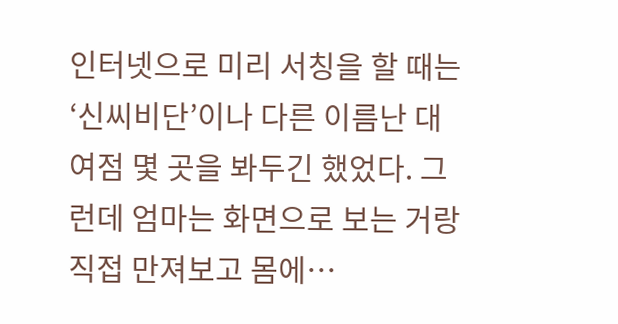인터넷으로 미리 서칭을 할 때는 ‘신씨비단’이나 다른 이름난 대여점 몇 곳을 봐두긴 했었다. 그런데 엄마는 화면으로 보는 거랑 직접 만져보고 몸에…